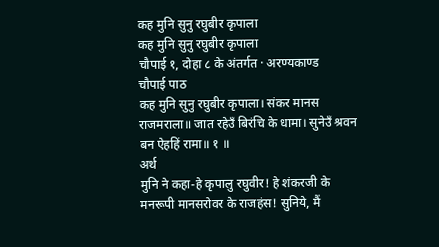कह मुनि सुनु रघुबीर कृपाला
कह मुनि सुनु रघुबीर कृपाला
चौपाई १, दोहा ८ के अंतर्गत · अरण्यकाण्ड
चौपाई पाठ
कह मुनि सुनु रघुबीर कृपाला। संकर मानस राजमराला॥ जात रहेउँ बिरंचि के धामा। सुनेउँ श्रवन बन ऐहहिं रामा॥ १ ॥
अर्थ
मुनि ने कहा-हे कृपालु रघुवीर! हे शंकरजी के मनरूपी मानसरोवर के राजहंस! सुनिये, मैं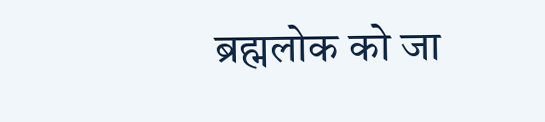ब्रह्मलोक को जा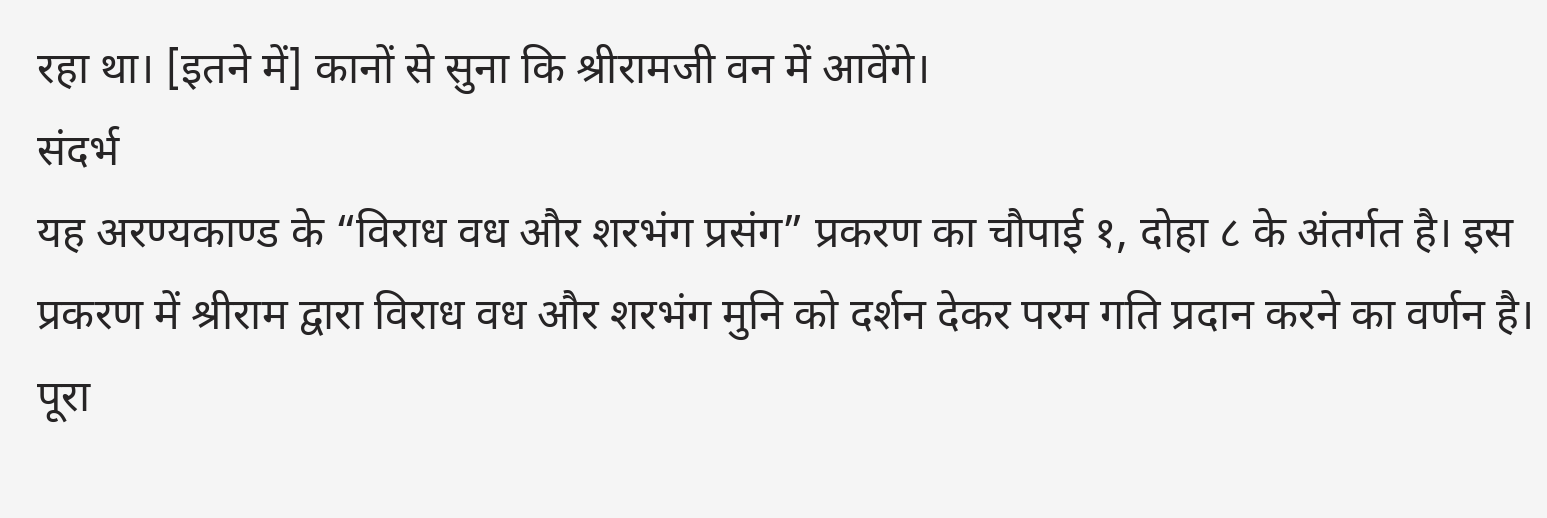रहा था। [इतने में] कानों से सुना कि श्रीरामजी वन में आवेंगे।
संदर्भ
यह अरण्यकाण्ड के “विराध वध और शरभंग प्रसंग” प्रकरण का चौपाई १, दोहा ८ के अंतर्गत है। इस प्रकरण में श्रीराम द्वारा विराध वध और शरभंग मुनि को दर्शन देकर परम गति प्रदान करने का वर्णन है।
पूरा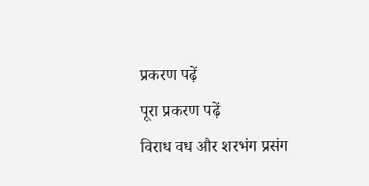प्रकरण पढ़ें
पूरा प्रकरण पढ़ें
विराध वध और शरभंग प्रसंग